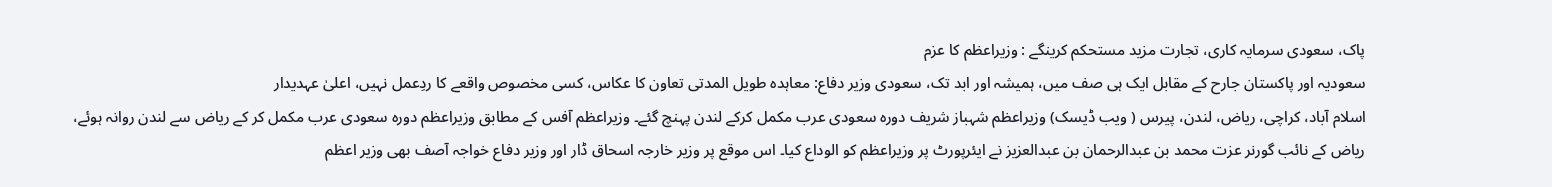پاک، سعودی سرمایہ کاری، تجارت مزید مستحکم کرینگے : وزیراعظم کا عزم
سعودیہ اور پاکستان جارح کے مقابل ایک ہی صف میں، ہمیشہ اور ابد تک، سعودی وزیر دفاع: معاہدہ طویل المدتی تعاون کا عکاس، کسی مخصوص واقعے کا ردِعمل نہیں، اعلیٰ عہدیدار
اسلام آباد، کراچی، ریاض، لندن، پیرس ( ویب ڈیسک) وزیراعظم شہباز شریف دورہ سعودی عرب مکمل کرکے لندن پہنچ گئے۔ وزیراعظم آفس کے مطابق وزیراعظم دورہ سعودی عرب مکمل کر کے ریاض سے لندن روانہ ہوئے، ریاض کے نائب گورنر عزت محمد بن عبدالرحمان بن عبدالعزیز نے ایئرپورٹ پر وزیراعظم کو الوداع کیا۔ اس موقع پر وزیر خارجہ اسحاق ڈار اور وزیر دفاع خواجہ آصف بھی وزیر اعظم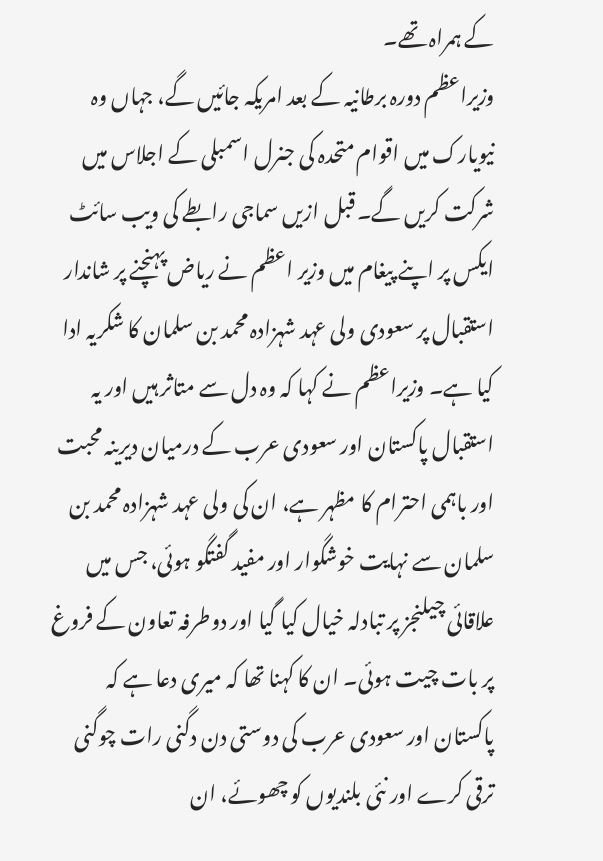کے ہمراہ تھے۔
وزیراعظم دورہ برطانیہ کے بعد امریکہ جائیں گے، جہاں وہ نیویارک میں اقوام متحدہ کی جنرل اسمبلی کے اجلاس میں شرکت کریں گے۔ قبل ازیں سماجی رابطے کی ویب سائٹ ایکس پر اپنے پیغام میں وزیر اعظم نے ریاض پہنچنے پر شاندار استقبال پر سعودی ولی عہد شہزادہ محمد بن سلمان کا شکریہ ادا کیا ہے۔ وزیراعظم نے کہا کہ وہ دل سے متاثر ہیں اور یہ استقبال پاکستان اور سعودی عرب کے درمیان دیرینہ محبت اور باہمی احترام کا مظہر ہے، ان کی ولی عہد شہزادہ محمد بن سلمان سے نہایت خوشگوار اور مفید گفتگو ہوئی، جس میں علاقائی چیلنجز پر تبادلہ خیال کیا گیا اور دوطرفہ تعاون کے فروغ پر بات چیت ہوئی۔ ان کا کہنا تھا کہ میری دعا ہے کہ پاکستان اور سعودی عرب کی دوستی دن دگنی رات چوگنی ترقی کرے اور نئی بلندیوں کو چھوئے، ان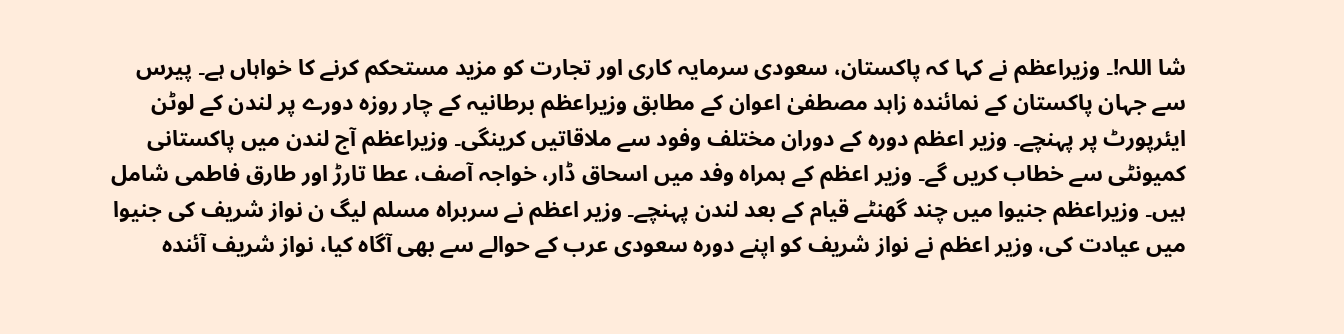شا اللہ!۔ وزیراعظم نے کہا کہ پاکستان، سعودی سرمایہ کاری اور تجارت کو مزید مستحکم کرنے کا خواہاں ہے۔ پیرس سے جہان پاکستان کے نمائندہ زاہد مصطفیٰ اعوان کے مطابق وزیراعظم برطانیہ کے چار روزہ دورے پر لندن کے لوٹن ایئرپورٹ پر پہنچے۔ وزیر اعظم دورہ کے دوران مختلف وفود سے ملاقاتیں کرینگی۔ وزیراعظم آج لندن میں پاکستانی کمیونٹی سے خطاب کریں گے۔ وزیر اعظم کے ہمراہ وفد میں اسحاق ڈار، خواجہ آصف، عطا تارڑ اور طارق فاطمی شامل ہیں۔ وزیراعظم جنیوا میں چند گھنٹے قیام کے بعد لندن پہنچے۔ وزیر اعظم نے سربراہ مسلم لیگ ن نواز شریف کی جنیوا میں عیادت کی، وزیر اعظم نے نواز شریف کو اپنے دورہ سعودی عرب کے حوالے سے بھی آگاہ کیا، نواز شریف آئندہ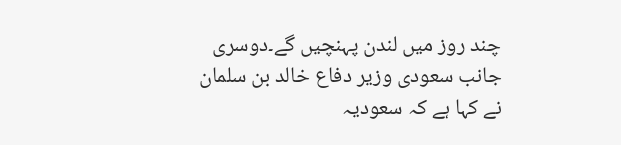چند روز میں لندن پہنچیں گے۔دوسری جانب سعودی وزیر دفاع خالد بن سلمان نے کہا ہے کہ سعودیہ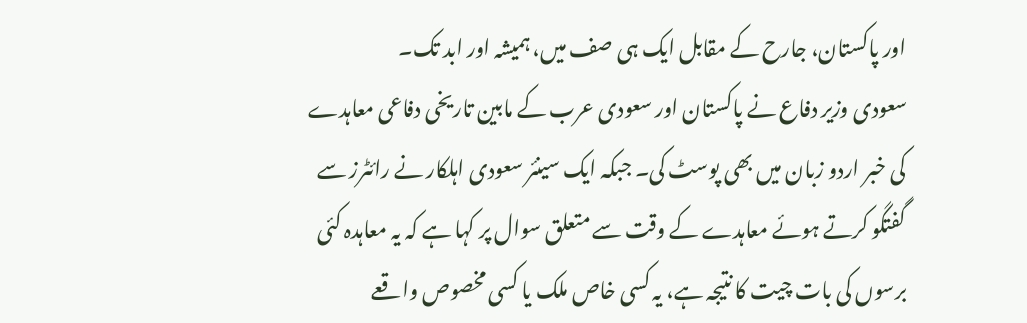اور پاکستان، جارح کے مقابل ایک ہی صف میں، ہمیشہ اور ابد تک۔
سعودی وزیر دفاع نے پاکستان اور سعودی عرب کے مابین تاریخی دفاعی معاہدے کی خبر اردو زبان میں بھی پوسٹ کی۔ جبکہ ایک سینئر سعودی اہلکار نے رائٹرز سے گفتگو کرتے ہوئے معاہدے کے وقت سے متعلق سوال پر کہا ہے کہ یہ معاہدہ کئی برسوں کی بات چیت کا نتیجہ ہے، یہ کسی خاص ملک یا کسی مخصوص واقعے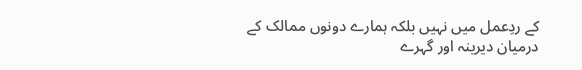کے ردِعمل میں نہیں بلکہ ہمارے دونوں ممالک کے درمیان دیرینہ اور گہرے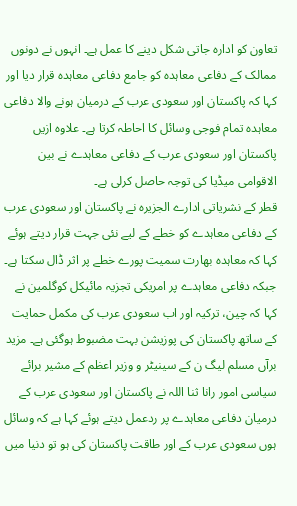تعاون کو ادارہ جاتی شکل دینے کا عمل ہے۔ انہوں نے دونوں ممالک کے دفاعی معاہدہ کو جامع دفاعی معاہدہ قرار دیا اور کہا کہ پاکستان اور سعودی عرب کے درمیان ہونے والا دفاعی معاہدہ تمام فوجی وسائل کا احاطہ کرتا ہے۔ علاوہ ازیں پاکستان اور سعودی عرب کے دفاعی معاہدے نے بین الاقوامی میڈیا کی توجہ حاصل کرلی ہے۔
قطر کے نشریاتی ادارے الجزیرہ نے پاکستان اور سعودی عرب کے دفاعی معاہدے کو خطے کے لیے نئی جہت قرار دیتے ہوئے کہا کہ معاہدہ بھارت سمیت پورے خطے پر اثر ڈال سکتا ہے۔ جبکہ دفاعی معاہدے پر امریکی تجزیہ مائیکل کوگلمین نے کہا کہ چین، ترکیہ اور اب سعودی عرب کی مکمل حمایت کے ساتھ پاکستان کی پوزیشن بہت مضبوط ہوگئی ہے۔ مزید برآں مسلم لیگ ن کے سینیٹر و وزیر اعظم کے مشیر برائے سیاسی امور رانا ثنا اللہ نے پاکستان اور سعودی عرب کے درمیان دفاعی معاہدے پر ردعمل دیتے ہوئے کہا ہے کہ وسائل ہوں سعودی عرب کے اور طاقت پاکستان کی ہو تو دنیا میں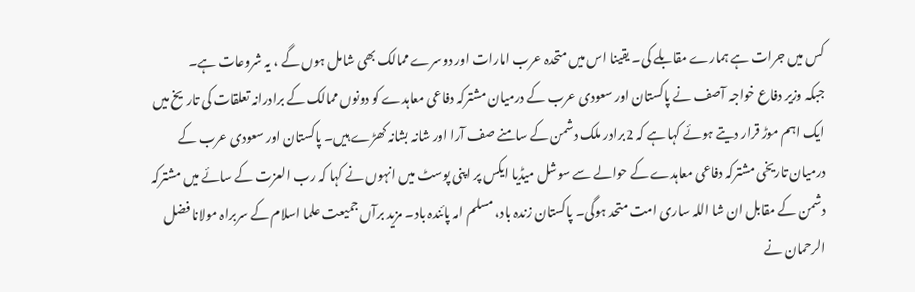کس میں جرات ہے ہمارے مقابلے کی۔ یقینا اس میں متحدہ عرب امارات اور دوسرے ممالک بھی شامل ہوں گے ، یہ شروعات ہے۔
جبکہ وزیر دفاع خواجہ آصف نے پاکستان اور سعودی عرب کے درمیان مشترکہ دفاعی معاہدے کو دونوں ممالک کے برادرانہ تعلقات کی تاریخ میں ایک اہم موڑ قرار دیتے ہوئے کہا ہے کہ 2برادر ملک دشمن کے سامنے صف آرا اور شانہ بشانہ کھڑے ہیں۔ پاکستان اور سعودی عرب کے درمیان تاریخی مشترکہ دفاعی معاہدے کے حوالے سے سوشل میڈیا ایکس پر اپنی پوسٹ میں انہوں نے کہا کہ رب العزت کے سائے میں مشترکہ دشمن کے مقابل ان شا اللہ ساری امت متحد ہوگی۔ پاکستان زندہ باد، مسلم امہ پائندہ باد۔ مزید برآں جمیعت علما اسلام کے سربراہ مولانا فضل الرحمان نے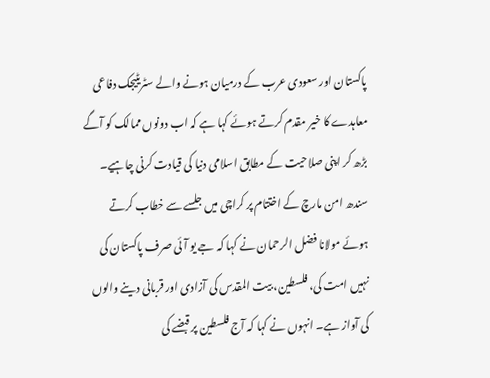پاکستان اور سعودی عرب کے درمیان ہونے والے سٹریٹیجک دفاعی معاہدے کا خیر مقدم کرتے ہوئے کہا ہے کہ اب دونوں ممالک کو آگے بڑھ کر اپنی صلاحیت کے مطابق اسلامی دنیا کی قیادت کرنی چاہیے۔ سندھ امن مارچ کے اختتام پر کراچی میں جلسے سے خطاب کرتے ہوئے مولانا فضل الرحمان نے کہا کہ جے یو آئی صرف پاکستان کی نہیں امت کی، فلسطین، بیت المقدس کی آزادی اور قربانی دینے والوں کی آواز ہے۔ انہوں نے کہا کہ آج فلسطین پر قبضے کی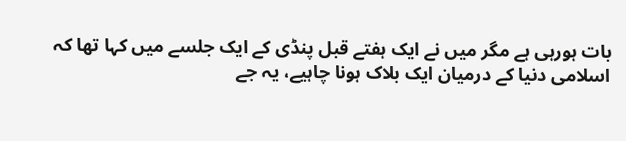بات ہورہی ہے مگر میں نے ایک ہفتے قبل پنڈی کے ایک جلسے میں کہا تھا کہ اسلامی دنیا کے درمیان ایک بلاک ہونا چاہیے، یہ جے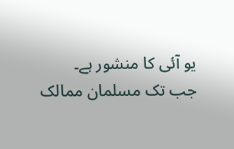یو آئی کا منشور ہے۔
جب تک مسلمان ممالک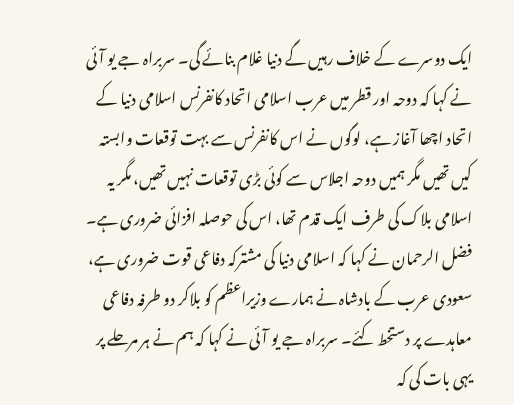ایک دوسرے کے خلاف رہیں گے دنیا غلام بنائے گی۔ سربراہ جے یو آئی نے کہا کہ دوحہ اور قطر میں عرب اسلامی اتحاد کانفرنس اسلامی دنیا کے اتحاد اچھا آغاز ہے، لوگوں نے اس کانفرنس سے بہت توقعات وابستہ کیں تھیں مگر ہمیں دوحہ اجلاس سے کوئی بڑی توقعات نہیں تھیں، مگر یہ اسلامی بلاک کی طرف ایک قدم تھا، اس کی حوصلہ افزائی ضروری ہے۔ فضل الرحمان نے کہا کہ اسلامی دنیا کی مشترکہ دفاعی قوت ضروری ہے، سعودی عرب کے بادشاہ نے ہمارے وزیراعظم کو بلاکر دو طرفہ دفاعی معاہدے پر دستخط کئے۔ سربراہ جے یو آئی نے کہا کہ ہم نے ہر مرحلے پر یہی بات کی کہ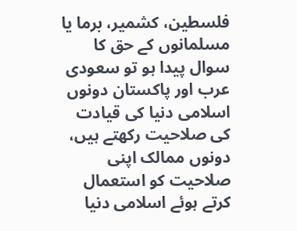فلسطین، کشمیر، برما یا مسلمانوں کے حق کا سوال پیدا ہو تو سعودی عرب اور پاکستان دونوں اسلامی دنیا کی قیادت کی صلاحیت رکھتے ہیں، دونوں ممالک اپنی صلاحیت کو استعمال کرتے ہوئے اسلامی دنیا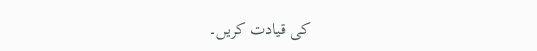کی قیادت کریں۔